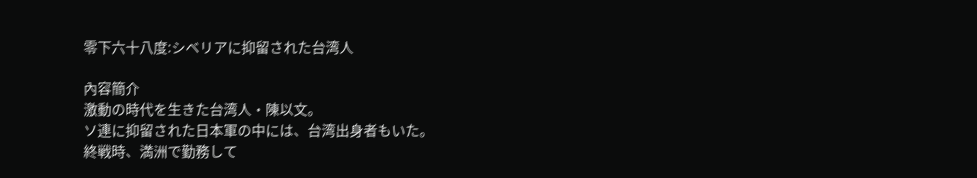零下六十八度:シベリアに抑留された台湾人

內容簡介
激動の時代を生きた台湾人・陳以文。
ソ連に抑留された日本軍の中には、台湾出身者もいた。
終戦時、満洲で勤務して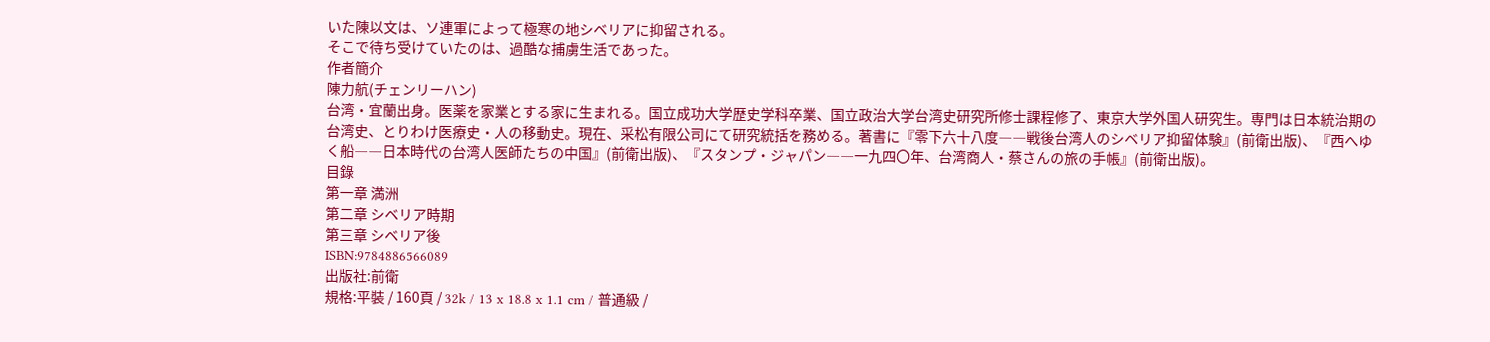いた陳以文は、ソ連軍によって極寒の地シベリアに抑留される。
そこで待ち受けていたのは、過酷な捕虜生活であった。
作者簡介
陳力航(チェンリーハン)
台湾・宜蘭出身。医薬を家業とする家に生まれる。国立成功大学歴史学科卒業、国立政治大学台湾史研究所修士課程修了、東京大学外国人研究生。専門は日本統治期の台湾史、とりわけ医療史・人の移動史。現在、采松有限公司にて研究統括を務める。著書に『零下六十八度――戦後台湾人のシベリア抑留体験』(前衛出版)、『西へゆく船――日本時代の台湾人医師たちの中国』(前衛出版)、『スタンプ・ジャパン――一九四〇年、台湾商人・蔡さんの旅の手帳』(前衛出版)。
目錄
第一章 満洲
第二章 シベリア時期
第三章 シベリア後
ISBN:9784886566089
出版社:前衛
規格:平裝 / 160頁 / 32k / 13 x 18.8 x 1.1 cm / 普通級 /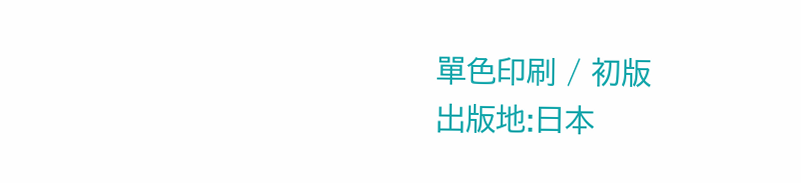單色印刷 / 初版
出版地:日本